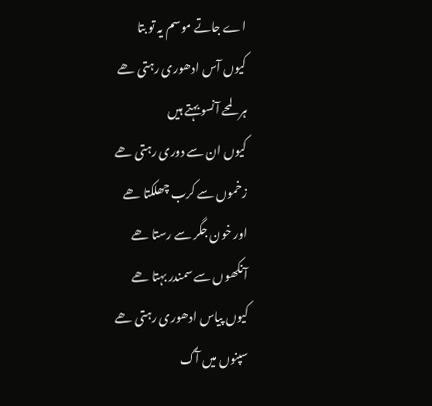اے جاتے موسم یہ تو بتا
کیوں آس ادھوری رہتی ھے
ہر لمحے آنسو بہتے ہیں
کیوں ان سے دوری رہتی ھے
زخموں سے کرب چھلکتا ھے
اور خون جگر سے رستا ھے
آنکھوں سے سمندر بہتا ھے
کیوں پیاس ادھوری رہتی ھے
سپنوں میں آگ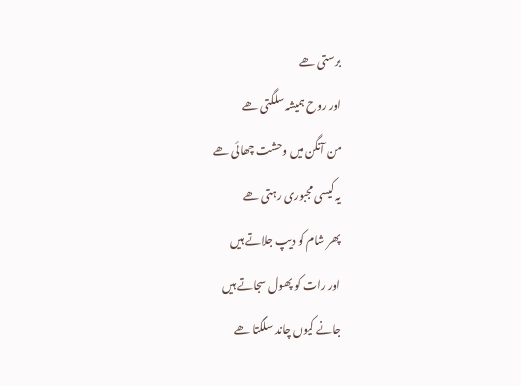برستی ھے
اور روح ہمیشہ سلگتی ھے
من آنگن میں وحشت چھائی ھے
یہ کیسی مجبوری رہتی ھے
پھر شام کو دیپ جلاتے ہیں
اور رات کو پھول سجاتے ہیں
جانے کیوں چاند سلگتا ھے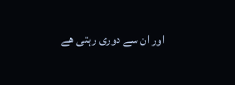اور ان سے دوری رہتی ھے